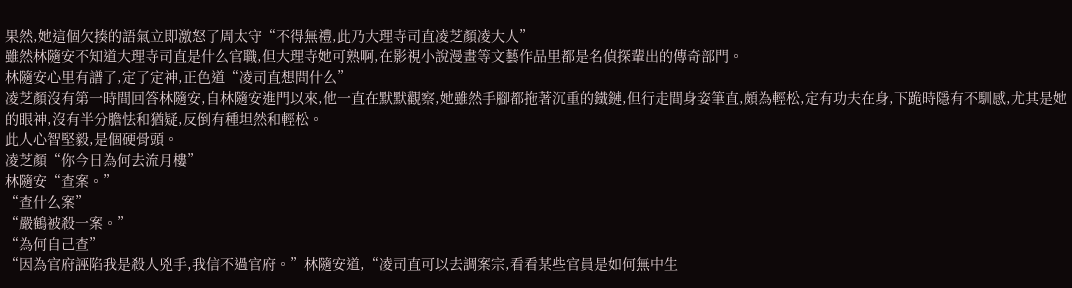果然,她這個欠揍的語氣立即激怒了周太守“不得無禮,此乃大理寺司直凌芝顏凌大人”
雖然林隨安不知道大理寺司直是什么官職,但大理寺她可熟啊,在影視小說漫畫等文藝作品里都是名偵探輩出的傳奇部門。
林隨安心里有譜了,定了定神,正色道“凌司直想問什么”
凌芝顏沒有第一時間回答林隨安,自林隨安進門以來,他一直在默默觀察,她雖然手腳都拖著沉重的鐵鏈,但行走間身姿筆直,頗為輕松,定有功夫在身,下跪時隱有不馴感,尤其是她的眼神,沒有半分膽怯和猶疑,反倒有種坦然和輕松。
此人心智堅毅,是個硬骨頭。
凌芝顏“你今日為何去流月樓”
林隨安“查案。”
“查什么案”
“嚴鶴被殺一案。”
“為何自己查”
“因為官府誣陷我是殺人兇手,我信不過官府。”林隨安道,“凌司直可以去調案宗,看看某些官員是如何無中生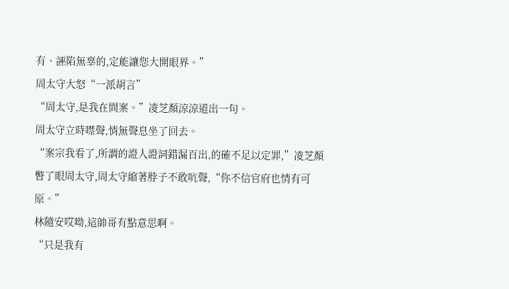有、誣陷無辜的,定能讓您大開眼界。”
周太守大怒“一派胡言”
“周太守,是我在問案。”凌芝顏涼涼道出一句。
周太守立時噤聲,悄無聲息坐了回去。
“案宗我看了,所謂的證人證詞錯漏百出,的確不足以定罪,”凌芝顏瞥了眼周太守,周太守縮著脖子不敢吭聲,“你不信官府也情有可原。”
林隨安哎呦,這帥哥有點意思啊。
“只是我有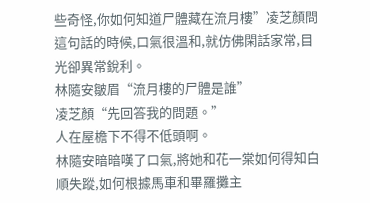些奇怪,你如何知道尸體藏在流月樓”凌芝顏問這句話的時候,口氣很溫和,就仿佛閑話家常,目光卻異常銳利。
林隨安皺眉“流月樓的尸體是誰”
凌芝顏“先回答我的問題。”
人在屋檐下不得不低頭啊。
林隨安暗暗嘆了口氣,將她和花一棠如何得知白順失蹤,如何根據馬車和畢羅攤主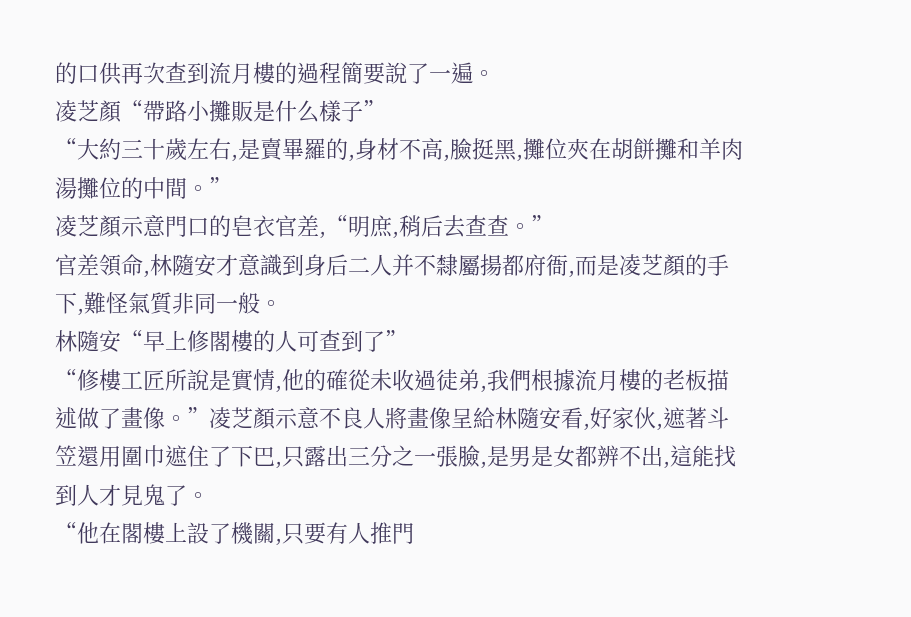的口供再次查到流月樓的過程簡要說了一遍。
凌芝顏“帶路小攤販是什么樣子”
“大約三十歲左右,是賣畢羅的,身材不高,臉挺黑,攤位夾在胡餅攤和羊肉湯攤位的中間。”
凌芝顏示意門口的皂衣官差,“明庶,稍后去查查。”
官差領命,林隨安才意識到身后二人并不隸屬揚都府衙,而是凌芝顏的手下,難怪氣質非同一般。
林隨安“早上修閣樓的人可查到了”
“修樓工匠所說是實情,他的確從未收過徒弟,我們根據流月樓的老板描述做了畫像。”凌芝顏示意不良人將畫像呈給林隨安看,好家伙,遮著斗笠還用圍巾遮住了下巴,只露出三分之一張臉,是男是女都辨不出,這能找到人才見鬼了。
“他在閣樓上設了機關,只要有人推門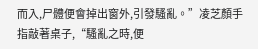而入,尸體便會掉出窗外,引發騷亂。”凌芝顏手指敲著桌子,“騷亂之時,便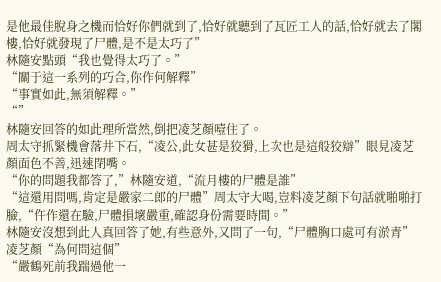是他最佳脫身之機而恰好你們就到了,恰好就聽到了瓦匠工人的話,恰好就去了閣樓,恰好就發現了尸體,是不是太巧了”
林隨安點頭“我也覺得太巧了。”
“關于這一系列的巧合,你作何解釋”
“事實如此,無須解釋。”
“”
林隨安回答的如此理所當然,倒把凌芝顏噎住了。
周太守抓緊機會落井下石,“凌公,此女甚是狡猾,上次也是這般狡辯”眼見凌芝顏面色不善,迅速閉嘴。
“你的問題我都答了,”林隨安道,“流月樓的尸體是誰”
“這還用問嗎,肯定是嚴家二郎的尸體”周太守大喝,豈料凌芝顏下句話就啪啪打臉,“仵作還在驗,尸體損壞嚴重,確認身份需要時間。”
林隨安沒想到此人真回答了她,有些意外,又問了一句,“尸體胸口處可有淤青”
凌芝顏“為何問這個”
“嚴鶴死前我踹過他一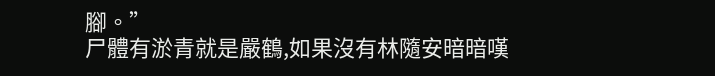腳。”
尸體有淤青就是嚴鶴,如果沒有林隨安暗暗嘆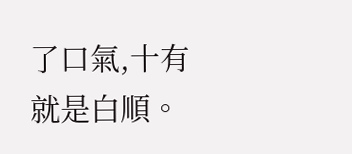了口氣,十有就是白順。